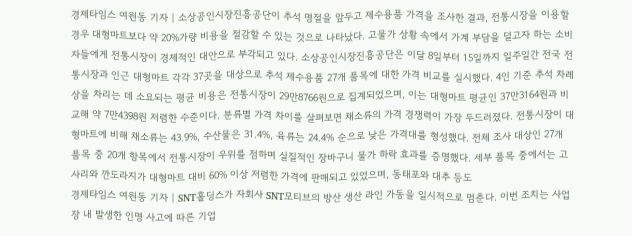경제타임스 여원동 기자 | 소상공인시장진흥공단이 추석 명절을 앞두고 제수용품 가격을 조사한 결과, 전통시장을 이용할 경우 대형마트보다 약 20%가량 비용을 절감할 수 있는 것으로 나타났다. 고물가 상황 속에서 가계 부담을 덜고자 하는 소비자들에게 전통시장이 경제적인 대안으로 부각되고 있다. 소상공인시장진흥공단은 이달 8일부터 15일까지 일주일간 전국 전통시장과 인근 대형마트 각각 37곳을 대상으로 추석 제수용품 27개 품목에 대한 가격 비교를 실시했다. 4인 기준 추석 차례상을 차리는 데 소요되는 평균 비용은 전통시장이 29만8766원으로 집계되었으며, 이는 대형마트 평균인 37만3164원과 비교해 약 7만4398원 저렴한 수준이다. 분류별 가격 차이를 살펴보면 채소류의 가격 경쟁력이 가장 두드러졌다. 전통시장이 대형마트에 비해 채소류는 43.9%, 수산물은 31.4%, 육류는 24.4% 순으로 낮은 가격대를 형성했다. 전체 조사 대상인 27개 품목 중 20개 항목에서 전통시장이 우위를 점하며 실질적인 장바구니 물가 하락 효과를 증명했다. 세부 품목 중에서는 고사리와 깐도라지가 대형마트 대비 60% 이상 저렴한 가격에 판매되고 있었으며, 동태포와 대추 등도
경제타임스 여원동 기자 | SNT홀딩스가 자회사 SNT모티브의 방산 생산 라인 가동을 일시적으로 멈춘다. 이번 조치는 사업장 내 발생한 인명 사고에 따른 기업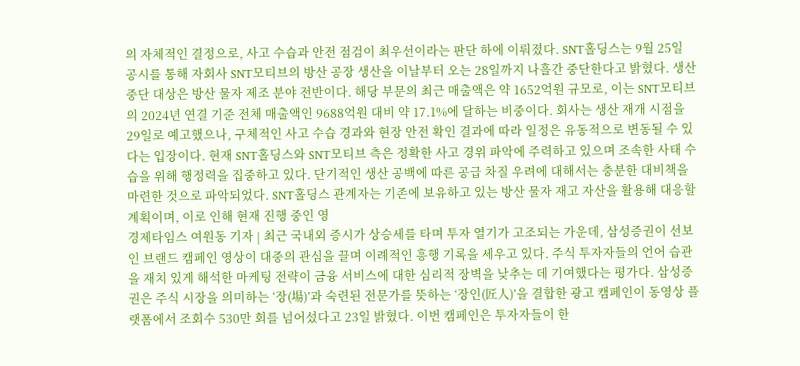의 자체적인 결정으로, 사고 수습과 안전 점검이 최우선이라는 판단 하에 이뤄졌다. SNT홀딩스는 9월 25일 공시를 통해 자회사 SNT모티브의 방산 공장 생산을 이날부터 오는 28일까지 나흘간 중단한다고 밝혔다. 생산 중단 대상은 방산 물자 제조 분야 전반이다. 해당 부문의 최근 매출액은 약 1652억원 규모로, 이는 SNT모티브의 2024년 연결 기준 전체 매출액인 9688억원 대비 약 17.1%에 달하는 비중이다. 회사는 생산 재개 시점을 29일로 예고했으나, 구체적인 사고 수습 경과와 현장 안전 확인 결과에 따라 일정은 유동적으로 변동될 수 있다는 입장이다. 현재 SNT홀딩스와 SNT모티브 측은 정확한 사고 경위 파악에 주력하고 있으며 조속한 사태 수습을 위해 행정력을 집중하고 있다. 단기적인 생산 공백에 따른 공급 차질 우려에 대해서는 충분한 대비책을 마련한 것으로 파악되었다. SNT홀딩스 관계자는 기존에 보유하고 있는 방산 물자 재고 자산을 활용해 대응할 계획이며, 이로 인해 현재 진행 중인 영
경제타임스 여원동 기자 | 최근 국내외 증시가 상승세를 타며 투자 열기가 고조되는 가운데, 삼성증권이 선보인 브랜드 캠페인 영상이 대중의 관심을 끌며 이례적인 흥행 기록을 세우고 있다. 주식 투자자들의 언어 습관을 재치 있게 해석한 마케팅 전략이 금융 서비스에 대한 심리적 장벽을 낮추는 데 기여했다는 평가다. 삼성증권은 주식 시장을 의미하는 ‘장(場)’과 숙련된 전문가를 뜻하는 ‘장인(匠人)’을 결합한 광고 캠페인이 동영상 플랫폼에서 조회수 530만 회를 넘어섰다고 23일 밝혔다. 이번 캠페인은 투자자들이 한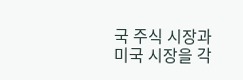국 주식 시장과 미국 시장을 각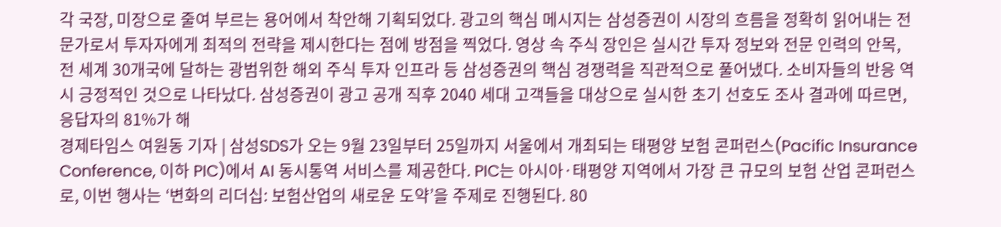각 국장, 미장으로 줄여 부르는 용어에서 착안해 기획되었다. 광고의 핵심 메시지는 삼성증권이 시장의 흐름을 정확히 읽어내는 전문가로서 투자자에게 최적의 전략을 제시한다는 점에 방점을 찍었다. 영상 속 주식 장인은 실시간 투자 정보와 전문 인력의 안목, 전 세계 30개국에 달하는 광범위한 해외 주식 투자 인프라 등 삼성증권의 핵심 경쟁력을 직관적으로 풀어냈다. 소비자들의 반응 역시 긍정적인 것으로 나타났다. 삼성증권이 광고 공개 직후 2040 세대 고객들을 대상으로 실시한 초기 선호도 조사 결과에 따르면, 응답자의 81%가 해
경제타임스 여원동 기자 | 삼성SDS가 오는 9월 23일부터 25일까지 서울에서 개최되는 태평양 보험 콘퍼런스(Pacific Insurance Conference, 이하 PIC)에서 AI 동시통역 서비스를 제공한다. PIC는 아시아·태평양 지역에서 가장 큰 규모의 보험 산업 콘퍼런스로, 이번 행사는 ‘변화의 리더십: 보험산업의 새로운 도약’을 주제로 진행된다. 80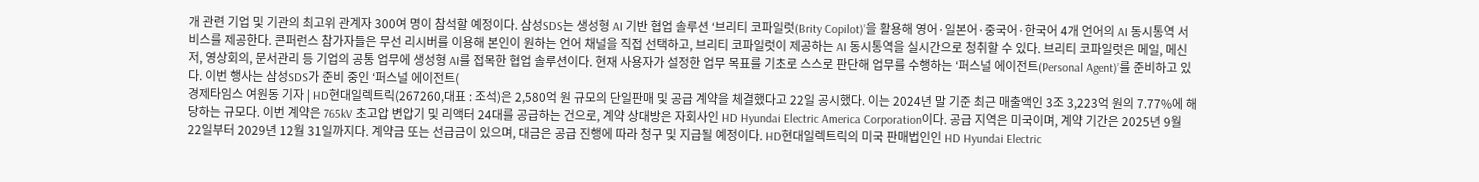개 관련 기업 및 기관의 최고위 관계자 300여 명이 참석할 예정이다. 삼성SDS는 생성형 AI 기반 협업 솔루션 ‘브리티 코파일럿(Brity Copilot)’을 활용해 영어·일본어·중국어·한국어 4개 언어의 AI 동시통역 서비스를 제공한다. 콘퍼런스 참가자들은 무선 리시버를 이용해 본인이 원하는 언어 채널을 직접 선택하고, 브리티 코파일럿이 제공하는 AI 동시통역을 실시간으로 청취할 수 있다. 브리티 코파일럿은 메일, 메신저, 영상회의, 문서관리 등 기업의 공통 업무에 생성형 AI를 접목한 협업 솔루션이다. 현재 사용자가 설정한 업무 목표를 기초로 스스로 판단해 업무를 수행하는 ‘퍼스널 에이전트(Personal Agent)’를 준비하고 있다. 이번 행사는 삼성SDS가 준비 중인 ‘퍼스널 에이전트(
경제타임스 여원동 기자 | HD현대일렉트릭(267260,대표 : 조석)은 2,580억 원 규모의 단일판매 및 공급 계약을 체결했다고 22일 공시했다. 이는 2024년 말 기준 최근 매출액인 3조 3,223억 원의 7.77%에 해당하는 규모다. 이번 계약은 765kV 초고압 변압기 및 리액터 24대를 공급하는 건으로, 계약 상대방은 자회사인 HD Hyundai Electric America Corporation이다. 공급 지역은 미국이며, 계약 기간은 2025년 9월 22일부터 2029년 12월 31일까지다. 계약금 또는 선급금이 있으며, 대금은 공급 진행에 따라 청구 및 지급될 예정이다. HD현대일렉트릭의 미국 판매법인인 HD Hyundai Electric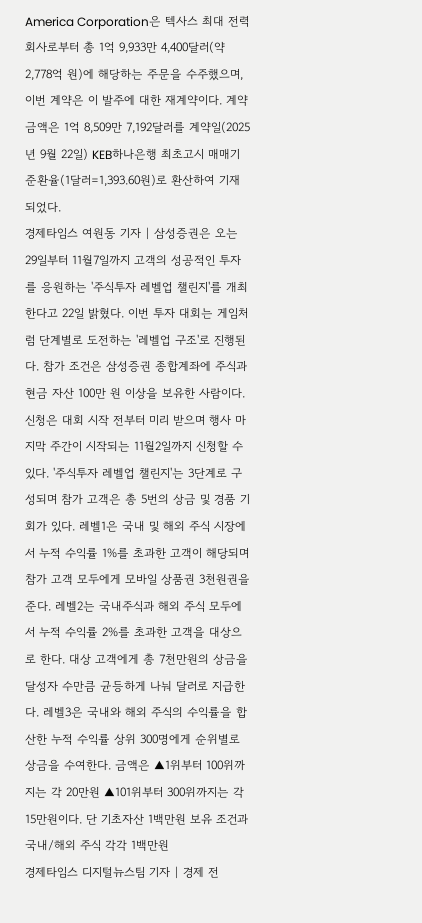America Corporation은 텍사스 최대 전력 회사로부터 총 1억 9,933만 4,400달러(약 2,778억 원)에 해당하는 주문을 수주했으며, 이번 계약은 이 발주에 대한 재계약이다. 계약 금액은 1억 8,509만 7,192달러를 계약일(2025년 9월 22일) KEB하나은행 최초고시 매매기준환율(1달러=1,393.60원)로 환산하여 기재되었다.
경제타임스 여원동 기자 | 삼성증권은 오는 29일부터 11월7일까지 고객의 성공적인 투자를 응원하는 '주식투자 레벨업 챌린지'를 개최한다고 22일 밝혔다. 이번 투자 대회는 게임처럼 단계별로 도전하는 '레벨업 구조'로 진행된다. 참가 조건은 삼성증권 종합계좌에 주식과 현금 자산 100만 원 이상을 보유한 사람이다. 신청은 대회 시작 전부터 미리 받으며 행사 마지막 주간이 시작되는 11월2일까지 신청할 수 있다. '주식투자 레벨업 챌린지'는 3단계로 구성되며 참가 고객은 총 5번의 상금 및 경품 기회가 있다. 레벨1은 국내 및 해외 주식 시장에서 누적 수익률 1%를 초과한 고객이 해당되며 참가 고객 모두에게 모바일 상품권 3천원권을 준다. 레벨2는 국내주식과 해외 주식 모두에서 누적 수익률 2%를 초과한 고객을 대상으로 한다. 대상 고객에게 총 7천만원의 상금을 달성자 수만큼 균등하게 나눠 달러로 지급한다. 레벨3은 국내와 해외 주식의 수익률을 합산한 누적 수익률 상위 300명에게 순위별로 상금을 수여한다. 금액은 ▲1위부터 100위까지는 각 20만원 ▲101위부터 300위까지는 각 15만원이다. 단 기초자산 1백만원 보유 조건과 국내/해외 주식 각각 1백만원
경제타임스 디지털뉴스팀 기자 | 경제 전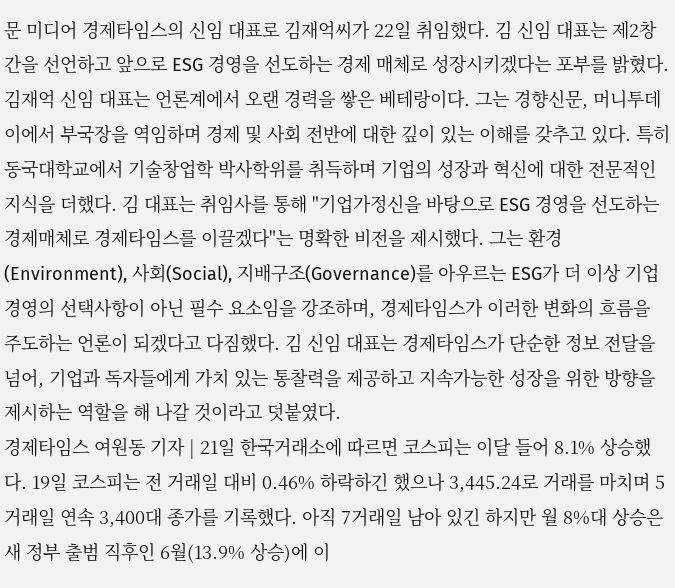문 미디어 경제타임스의 신임 대표로 김재억씨가 22일 취임했다. 김 신임 대표는 제2창간을 선언하고 앞으로 ESG 경영을 선도하는 경제 매체로 성장시키겠다는 포부를 밝혔다. 김재억 신임 대표는 언론계에서 오랜 경력을 쌓은 베테랑이다. 그는 경향신문, 머니투데이에서 부국장을 역임하며 경제 및 사회 전반에 대한 깊이 있는 이해를 갖추고 있다. 특히 동국대학교에서 기술창업학 박사학위를 취득하며 기업의 성장과 혁신에 대한 전문적인 지식을 더했다. 김 대표는 취임사를 통해 "기업가정신을 바탕으로 ESG 경영을 선도하는 경제매체로 경제타임스를 이끌겠다"는 명확한 비전을 제시했다. 그는 환경(Environment), 사회(Social), 지배구조(Governance)를 아우르는 ESG가 더 이상 기업 경영의 선택사항이 아닌 필수 요소임을 강조하며, 경제타임스가 이러한 변화의 흐름을 주도하는 언론이 되겠다고 다짐했다. 김 신임 대표는 경제타임스가 단순한 정보 전달을 넘어, 기업과 독자들에게 가치 있는 통찰력을 제공하고 지속가능한 성장을 위한 방향을 제시하는 역할을 해 나갈 것이라고 덧붙였다.
경제타임스 여원동 기자 | 21일 한국거래소에 따르면 코스피는 이달 들어 8.1% 상승했다. 19일 코스피는 전 거래일 대비 0.46% 하락하긴 했으나 3,445.24로 거래를 마치며 5거래일 연속 3,400대 종가를 기록했다. 아직 7거래일 남아 있긴 하지만 월 8%대 상승은 새 정부 출범 직후인 6월(13.9% 상승)에 이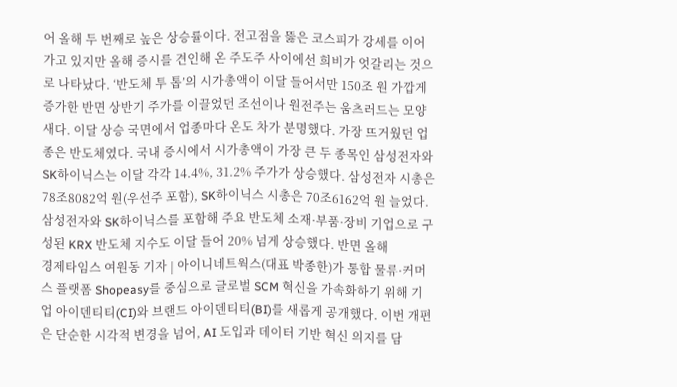어 올해 두 번째로 높은 상승률이다. 전고점을 뚫은 코스피가 강세를 이어가고 있지만 올해 증시를 견인해 온 주도주 사이에선 희비가 엇갈리는 것으로 나타났다. ‘반도체 투 톱’의 시가총액이 이달 들어서만 150조 원 가깝게 증가한 반면 상반기 주가를 이끌었던 조선이나 원전주는 움츠러드는 모양새다. 이달 상승 국면에서 업종마다 온도 차가 분명했다. 가장 뜨거웠던 업종은 반도체였다. 국내 증시에서 시가총액이 가장 큰 두 종목인 삼성전자와 SK하이닉스는 이달 각각 14.4%, 31.2% 주가가 상승했다. 삼성전자 시총은 78조8082억 원(우선주 포함), SK하이닉스 시총은 70조6162억 원 늘었다. 삼성전자와 SK하이닉스를 포함해 주요 반도체 소재·부품·장비 기업으로 구성된 KRX 반도체 지수도 이달 들어 20% 넘게 상승했다. 반면 올해
경제타임스 여원동 기자 | 아이니네트웍스(대표 박종한)가 통합 물류·커머스 플랫폼 Shopeasy를 중심으로 글로벌 SCM 혁신을 가속화하기 위해 기업 아이덴티티(CI)와 브랜드 아이덴티티(BI)를 새롭게 공개했다. 이번 개편은 단순한 시각적 변경을 넘어, AI 도입과 데이터 기반 혁신 의지를 담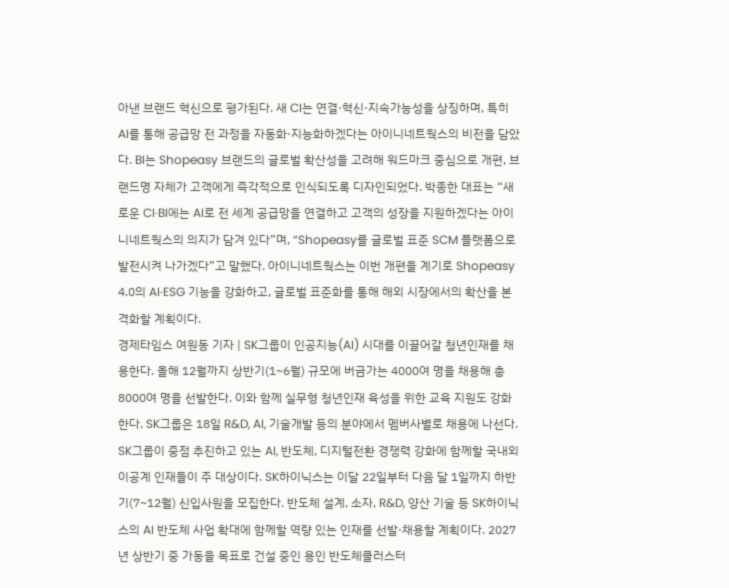아낸 브랜드 혁신으로 평가된다. 새 CI는 연결·혁신·지속가능성을 상징하며, 특히 AI를 통해 공급망 전 과정을 자동화·지능화하겠다는 아이니네트웍스의 비전을 담았다. BI는 Shopeasy 브랜드의 글로벌 확산성을 고려해 워드마크 중심으로 개편, 브랜드명 자체가 고객에게 즉각적으로 인식되도록 디자인되었다. 박종한 대표는 “새로운 CI·BI에는 AI로 전 세계 공급망을 연결하고 고객의 성장을 지원하겠다는 아이니네트웍스의 의지가 담겨 있다”며, “Shopeasy를 글로벌 표준 SCM 플랫폼으로 발전시켜 나가겠다”고 말했다. 아이니네트웍스는 이번 개편을 계기로 Shopeasy 4.0의 AI·ESG 기능을 강화하고, 글로벌 표준화를 통해 해외 시장에서의 확산을 본격화할 계획이다.
경제타임스 여원동 기자 | SK그룹이 인공지능(AI) 시대를 이끌어갈 청년인재를 채용한다. 올해 12월까지 상반기(1~6월) 규모에 버금가는 4000여 명을 채용해 총 8000여 명을 선발한다. 이와 함께 실무형 청년인재 육성을 위한 교육 지원도 강화한다. SK그룹은 18일 R&D, AI, 기술개발 등의 분야에서 멤버사별로 채용에 나선다. SK그룹이 중점 추진하고 있는 AI, 반도체, 디지털전환 경쟁력 강화에 함께할 국내외 이공계 인재들이 주 대상이다. SK하이닉스는 이달 22일부터 다음 달 1일까지 하반기(7~12월) 신입사원을 모집한다. 반도체 설계, 소자, R&D, 양산 기술 등 SK하이닉스의 AI 반도체 사업 확대에 함께할 역량 있는 인재를 선발·채용할 계획이다. 2027년 상반기 중 가동을 목표로 건설 중인 용인 반도체클러스터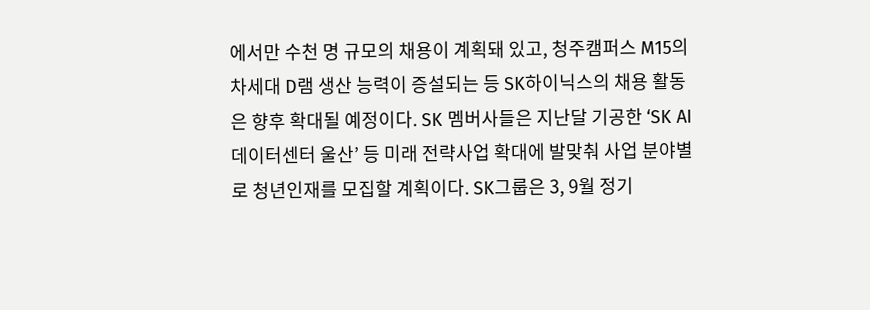에서만 수천 명 규모의 채용이 계획돼 있고, 청주캠퍼스 M15의 차세대 D램 생산 능력이 증설되는 등 SK하이닉스의 채용 활동은 향후 확대될 예정이다. SK 멤버사들은 지난달 기공한 ‘SK AI 데이터센터 울산’ 등 미래 전략사업 확대에 발맞춰 사업 분야별로 청년인재를 모집할 계획이다. SK그룹은 3, 9월 정기